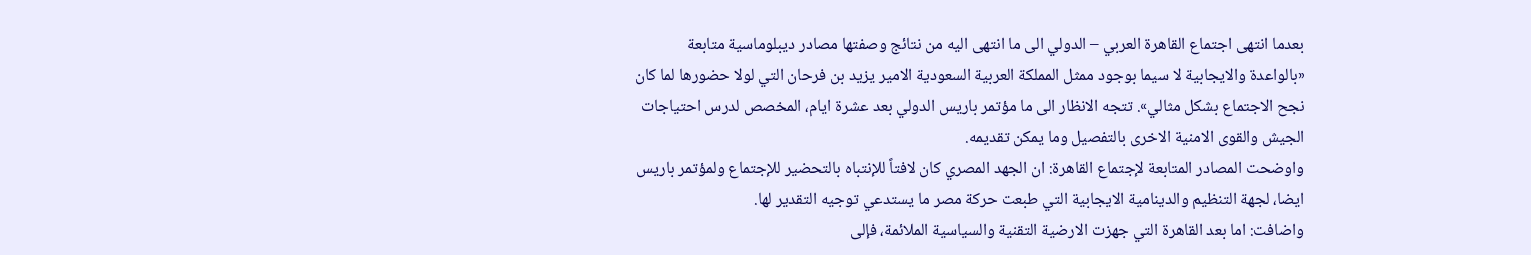بعدما انتهى اجتماع القاهرة العربي – الدولي الى ما انتهى اليه من نتائج وصفتها مصادر ديبلوماسية متابعة «بالواعدة والايجابية لا سيما بوجود ممثل المملكة العربية السعودية الامير يزيد بن فرحان التي لولا حضورها لما كان نجح الاجتماع بشكل مثالي». تتجه الانظار الى ما مؤتمر باريس الدولي بعد عشرة ايام، المخصص لدرس احتياجات الجيش والقوى الامنية الاخرى بالتفصيل وما يمكن تقديمه.
واوضحت المصادر المتابعة لإجتماع القاهرة: ان الجهد المصري كان لافتاً للإنتباه بالتحضير للإجتماع ولمؤتمر باريس ايضا، لجهة التنظيم والدينامية الايجابية التي طبعت حركة مصر ما يستدعي توجيه التقدير لها.
واضافت: اما بعد القاهرة التي جهزت الارضية التقنية والسياسية الملائمة، فإلى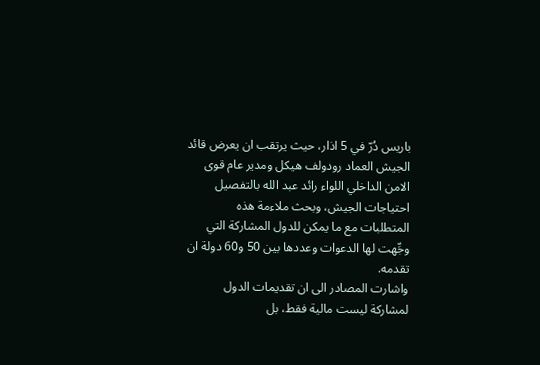باريس دُرّ في 5 اذار، حيث يرتقب ان يعرض قائد الجيش العماد رودولف هيكل ومدير عام قوى الامن الداخلي اللواء رائد عبد الله بالتفصيل احتياجات الجيش، وبحث ملاءمة هذه المتطلبات مع ما يمكن للدول المشاركة التي وجِّهت لها الدعوات وعددها بين 50 و60 دولة ان تقدمه.
واشارت المصادر الى ان تقديمات الدول لمشاركة ليست مالية فقط، بل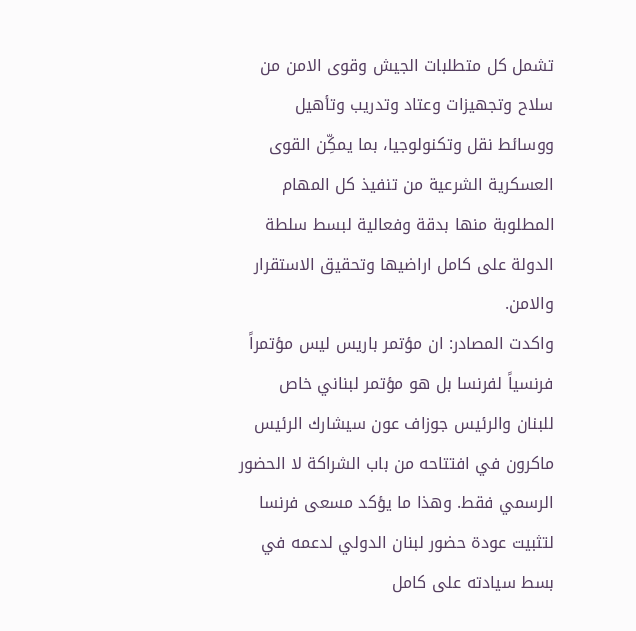تشمل كل متطلبات الجيش وقوى الامن من سلاح وتجهيزات وعتاد وتدريب وتأهيل ووسائط نقل وتكنولوجيا، بما يمكِّن القوى العسكرية الشرعية من تنفيذ كل المهام المطلوبة منها بدقة وفعالية لبسط سلطة الدولة على كامل اراضيها وتحقيق الاستقرار والامن.
واكدت المصادر: ان مؤتمر باريس ليس مؤتمراً فرنسياً لفرنسا بل هو مؤتمر لبناني خاص للبنان والرئيس جوزاف عون سيشارك الرئيس ماكرون في افتتاحه من باب الشراكة لا الحضور الرسمي فقط. وهذا ما يؤكد مسعى فرنسا لتثبيت عودة حضور لبنان الدولي لدعمه في بسط سيادته على كامل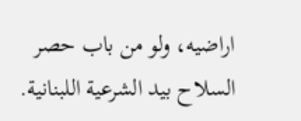اراضيه، ولو من باب حصر السلاح بيد الشرعية اللبنانية.